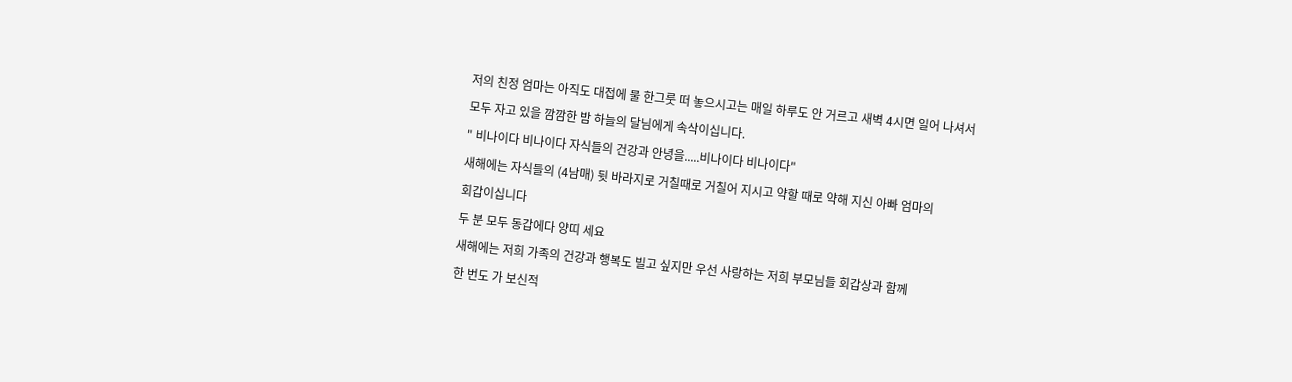저의 친정 엄마는 아직도 대접에 물 한그룻 떠 놓으시고는 매일 하루도 안 거르고 새벽 4시면 일어 나셔서
모두 자고 있을 깜깜한 밤 하늘의 달님에게 속삭이십니다.
" 비나이다 비나이다 자식들의 건강과 안녕을.....비나이다 비나이다"
새해에는 자식들의 (4남매) 뒷 바라지로 거칠때로 거칠어 지시고 약할 때로 약해 지신 아빠 엄마의
회갑이십니다
두 분 모두 동갑에다 양띠 세요
새해에는 저희 가족의 건강과 행복도 빌고 싶지만 우선 사랑하는 저희 부모님들 회갑상과 함께
한 번도 가 보신적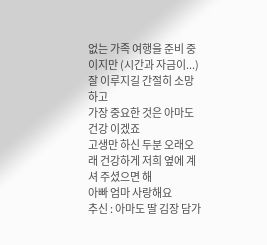없는 가족 여행을 준비 중이지만 (시간과 자금이...) 잘 이루지길 간절히 소망하고
가장 중요한 것은 아마도 건강 이겠죠
고생만 하신 두분 오래오래 건강하게 저희 옆에 계셔 주셨으면 해
아빠 엄마 사랑해요
추신 : 아마도 딸 김장 담가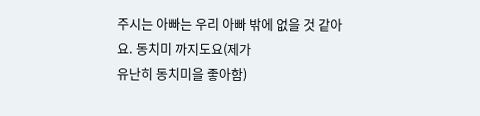주시는 아빠는 우리 아빠 밖에 없을 것 같아요. 동치미 까지도요(제가
유난히 동치미을 좋아함)